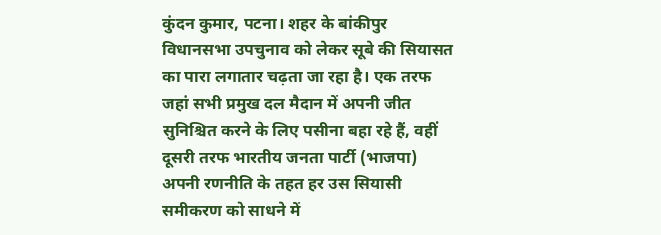कुंदन कुमार, पटना। शहर के बांकीपुर विधानसभा उपचुनाव को लेकर सूबे की सियासत का पारा लगातार चढ़ता जा रहा है। एक तरफ जहां सभी प्रमुख दल मैदान में अपनी जीत सुनिश्चित करने के लिए पसीना बहा रहे हैं, वहीं दूसरी तरफ भारतीय जनता पार्टी (भाजपा) अपनी रणनीति के तहत हर उस सियासी समीकरण को साधने में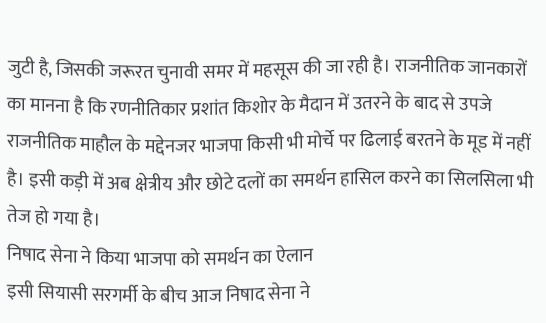जुटी है, जिसकी जरूरत चुनावी समर में महसूस की जा रही है। राजनीतिक जानकारों का मानना है कि रणनीतिकार प्रशांत किशोर के मैदान में उतरने के बाद से उपजे राजनीतिक माहौल के मद्देनजर भाजपा किसी भी मोर्चे पर ढिलाई बरतने के मूड में नहीं है। इसी कड़ी में अब क्षेत्रीय और छोटे दलों का समर्थन हासिल करने का सिलसिला भी तेज हो गया है।
निषाद सेना ने किया भाजपा को समर्थन का ऐलान
इसी सियासी सरगर्मी के बीच आज निषाद सेना ने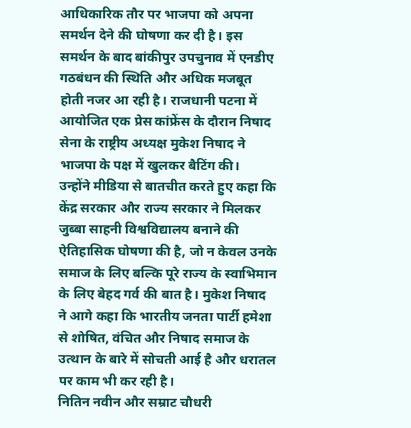आधिकारिक तौर पर भाजपा को अपना समर्थन देने की घोषणा कर दी है। इस समर्थन के बाद बांकीपुर उपचुनाव में एनडीए गठबंधन की स्थिति और अधिक मजबूत होती नजर आ रही है। राजधानी पटना में आयोजित एक प्रेस कांफ्रेंस के दौरान निषाद सेना के राष्ट्रीय अध्यक्ष मुकेश निषाद ने भाजपा के पक्ष में खुलकर बैटिंग की।
उन्होंने मीडिया से बातचीत करते हुए कहा कि केंद्र सरकार और राज्य सरकार ने मिलकर जुब्बा साहनी विश्वविद्यालय बनाने की ऐतिहासिक घोषणा की है, जो न केवल उनके समाज के लिए बल्कि पूरे राज्य के स्वाभिमान के लिए बेहद गर्व की बात है। मुकेश निषाद ने आगे कहा कि भारतीय जनता पार्टी हमेशा से शोषित, वंचित और निषाद समाज के उत्थान के बारे में सोचती आई है और धरातल पर काम भी कर रही है।
नितिन नवीन और सम्राट चौधरी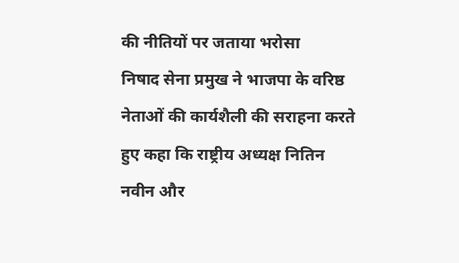की नीतियों पर जताया भरोसा
निषाद सेना प्रमुख ने भाजपा के वरिष्ठ नेताओं की कार्यशैली की सराहना करते हुए कहा कि राष्ट्रीय अध्यक्ष नितिन नवीन और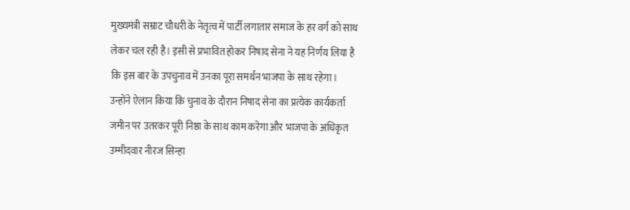मुख्यमंत्री सम्राट चौधरी के नेतृत्व में पार्टी लगातार समाज के हर वर्ग को साथ लेकर चल रही है। इसी से प्रभावित होकर निषाद सेना ने यह निर्णय लिया है कि इस बार के उपचुनाव में उनका पूरा समर्थन भाजपा के साथ रहेगा।
उन्होंने ऐलान किया कि चुनाव के दौरान निषाद सेना का प्रत्येक कार्यकर्ता जमीन पर उतरकर पूरी निष्ठा के साथ काम करेगा और भाजपा के अधिकृत उम्मीदवार नीरज सिन्हा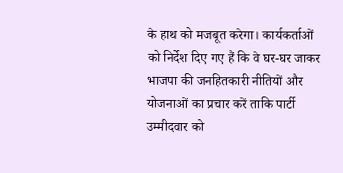के हाथ को मजबूत करेगा। कार्यकर्ताओं को निर्देश दिए गए हैं कि वे घर-घर जाकर भाजपा की जनहितकारी नीतियों और योजनाओं का प्रचार करें ताकि पार्टी उम्मीदवार को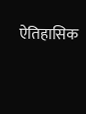ऐतिहासिक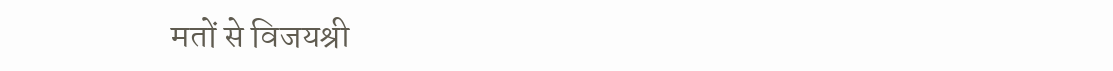मतों से विजयश्री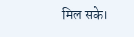मिल सके।